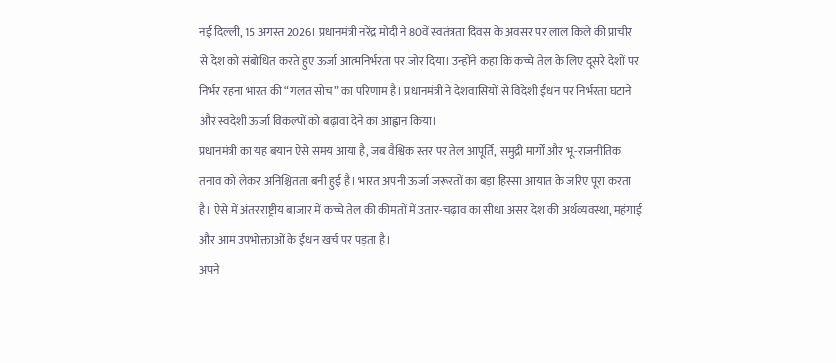नई दिल्ली, 15 अगस्त 2026। प्रधानमंत्री नरेंद्र मोदी ने 80वें स्वतंत्रता दिवस के अवसर पर लाल किले की प्राचीर से देश को संबोधित करते हुए ऊर्जा आत्मनिर्भरता पर जोर दिया। उन्होंने कहा कि कच्चे तेल के लिए दूसरे देशों पर निर्भर रहना भारत की “गलत सोच” का परिणाम है। प्रधानमंत्री ने देशवासियों से विदेशी ईंधन पर निर्भरता घटाने और स्वदेशी ऊर्जा विकल्पों को बढ़ावा देने का आह्वान किया।
प्रधानमंत्री का यह बयान ऐसे समय आया है, जब वैश्विक स्तर पर तेल आपूर्ति, समुद्री मार्गों और भू-राजनीतिक तनाव को लेकर अनिश्चितता बनी हुई है। भारत अपनी ऊर्जा जरूरतों का बड़ा हिस्सा आयात के जरिए पूरा करता है। ऐसे में अंतरराष्ट्रीय बाजार में कच्चे तेल की कीमतों में उतार-चढ़ाव का सीधा असर देश की अर्थव्यवस्था, महंगाई और आम उपभोक्ताओं के ईंधन खर्च पर पड़ता है।
अपने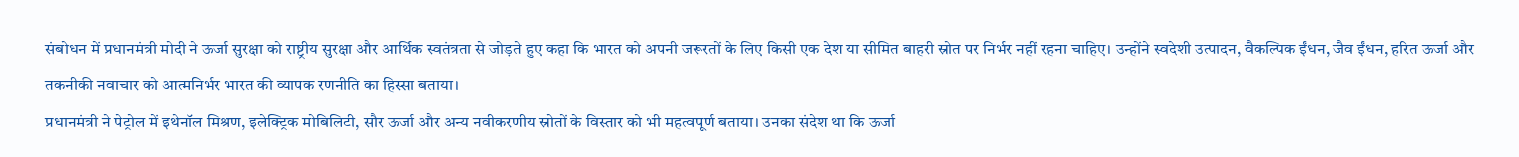संबोधन में प्रधानमंत्री मोदी ने ऊर्जा सुरक्षा को राष्ट्रीय सुरक्षा और आर्थिक स्वतंत्रता से जोड़ते हुए कहा कि भारत को अपनी जरूरतों के लिए किसी एक देश या सीमित बाहरी स्रोत पर निर्भर नहीं रहना चाहिए। उन्होंने स्वदेशी उत्पादन, वैकल्पिक ईंधन, जैव ईंधन, हरित ऊर्जा और तकनीकी नवाचार को आत्मनिर्भर भारत की व्यापक रणनीति का हिस्सा बताया।
प्रधानमंत्री ने पेट्रोल में इथेनॉल मिश्रण, इलेक्ट्रिक मोबिलिटी, सौर ऊर्जा और अन्य नवीकरणीय स्रोतों के विस्तार को भी महत्वपूर्ण बताया। उनका संदेश था कि ऊर्जा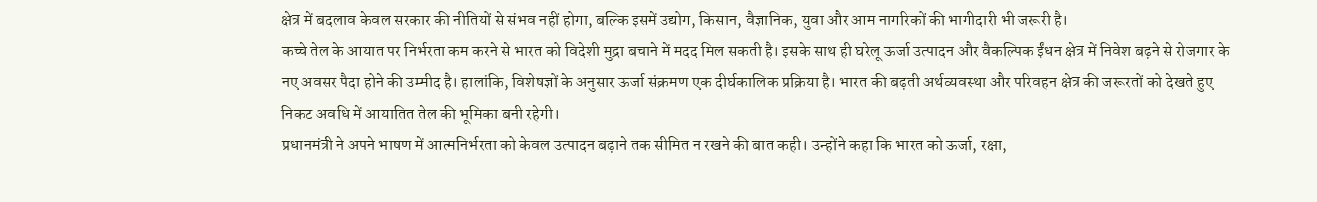क्षेत्र में बदलाव केवल सरकार की नीतियों से संभव नहीं होगा, बल्कि इसमें उद्योग, किसान, वैज्ञानिक, युवा और आम नागरिकों की भागीदारी भी जरूरी है।
कच्चे तेल के आयात पर निर्भरता कम करने से भारत को विदेशी मुद्रा बचाने में मदद मिल सकती है। इसके साथ ही घरेलू ऊर्जा उत्पादन और वैकल्पिक ईंधन क्षेत्र में निवेश बढ़ने से रोजगार के नए अवसर पैदा होने की उम्मीद है। हालांकि, विशेषज्ञों के अनुसार ऊर्जा संक्रमण एक दीर्घकालिक प्रक्रिया है। भारत की बढ़ती अर्थव्यवस्था और परिवहन क्षेत्र की जरूरतों को देखते हुए निकट अवधि में आयातित तेल की भूमिका बनी रहेगी।
प्रधानमंत्री ने अपने भाषण में आत्मनिर्भरता को केवल उत्पादन बढ़ाने तक सीमित न रखने की बात कही। उन्होंने कहा कि भारत को ऊर्जा, रक्षा,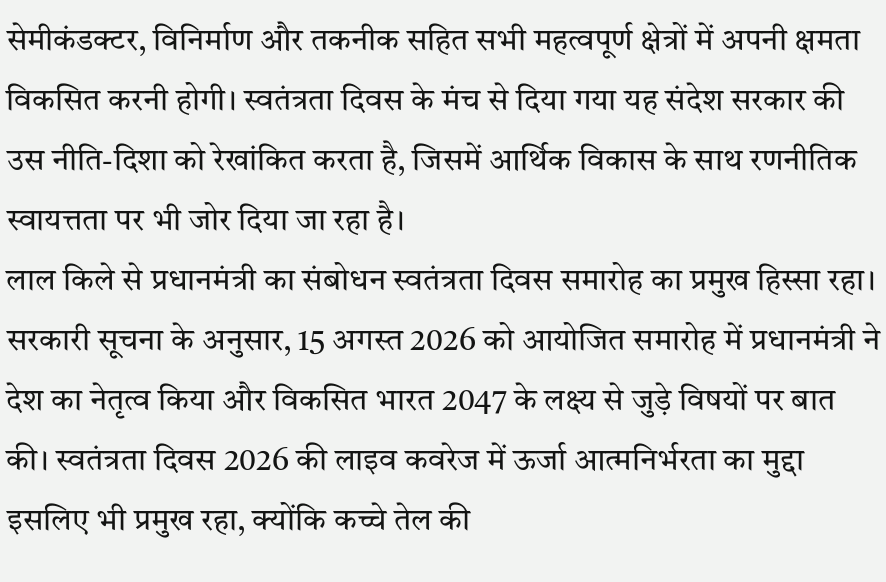सेमीकंडक्टर, विनिर्माण और तकनीक सहित सभी महत्वपूर्ण क्षेत्रों में अपनी क्षमता विकसित करनी होगी। स्वतंत्रता दिवस के मंच से दिया गया यह संदेश सरकार की उस नीति-दिशा को रेखांकित करता है, जिसमें आर्थिक विकास के साथ रणनीतिक स्वायत्तता पर भी जोर दिया जा रहा है।
लाल किले से प्रधानमंत्री का संबोधन स्वतंत्रता दिवस समारोह का प्रमुख हिस्सा रहा। सरकारी सूचना के अनुसार, 15 अगस्त 2026 को आयोजित समारोह में प्रधानमंत्री ने देश का नेतृत्व किया और विकसित भारत 2047 के लक्ष्य से जुड़े विषयों पर बात की। स्वतंत्रता दिवस 2026 की लाइव कवरेज में ऊर्जा आत्मनिर्भरता का मुद्दा इसलिए भी प्रमुख रहा, क्योंकि कच्चे तेल की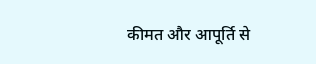कीमत और आपूर्ति से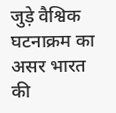जुड़े वैश्विक घटनाक्रम का असर भारत की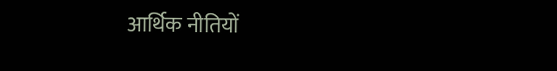आर्थिक नीतियों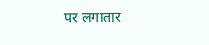पर लगातार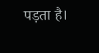पड़ता है।